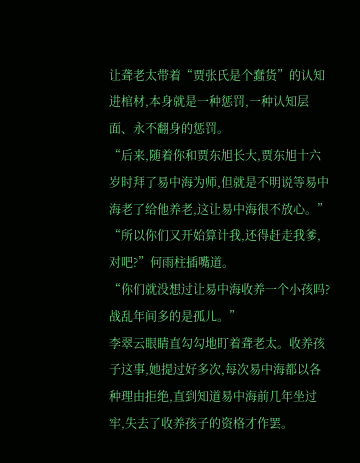让聋老太带着“贾张氏是个蠢货”的认知进棺材,本身就是一种惩罚,一种认知层面、永不翻身的惩罚。
“后来,随着你和贾东旭长大,贾东旭十六岁时拜了易中海为师,但就是不明说等易中海老了给他养老,这让易中海很不放心。”
“所以你们又开始算计我,还得赶走我爹,对吧?”何雨柱插嘴道。
“你们就没想过让易中海收养一个小孩吗?战乱年间多的是孤儿。”
李翠云眼睛直勾勾地盯着聋老太。收养孩子这事,她提过好多次,每次易中海都以各种理由拒绝,直到知道易中海前几年坐过牢,失去了收养孩子的资格才作罢。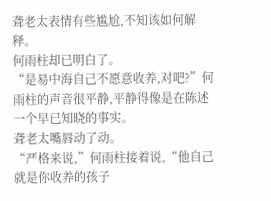聋老太表情有些尴尬,不知该如何解释。
何雨柱却已明白了。
“是易中海自己不愿意收养,对吧?”何雨柱的声音很平静,平静得像是在陈述一个早已知晓的事实。
聋老太嘴唇动了动。
“严格来说,”何雨柱接着说,“他自己就是你收养的孩子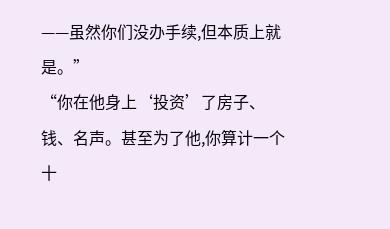——虽然你们没办手续,但本质上就是。”
“你在他身上‘投资’了房子、钱、名声。甚至为了他,你算计一个十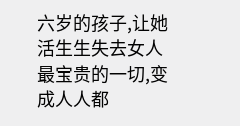六岁的孩子,让她活生生失去女人最宝贵的一切,变成人人都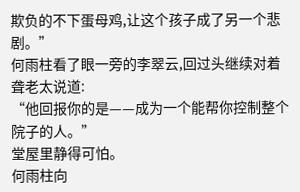欺负的不下蛋母鸡,让这个孩子成了另一个悲剧。”
何雨柱看了眼一旁的李翠云,回过头继续对着聋老太说道:
“他回报你的是——成为一个能帮你控制整个院子的人。”
堂屋里静得可怕。
何雨柱向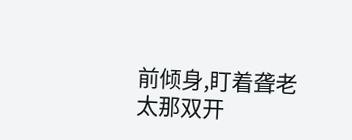前倾身,盯着聋老太那双开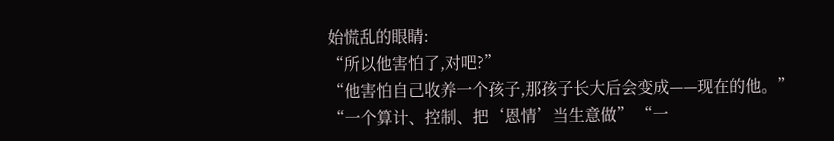始慌乱的眼睛:
“所以他害怕了,对吧?”
“他害怕自己收养一个孩子,那孩子长大后会变成——现在的他。”
“一个算计、控制、把‘恩情’当生意做” “一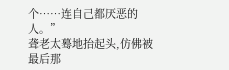个……连自己都厌恶的人。”
聋老太蓦地抬起头,仿佛被最后那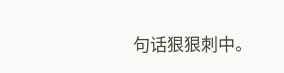句话狠狠刺中。